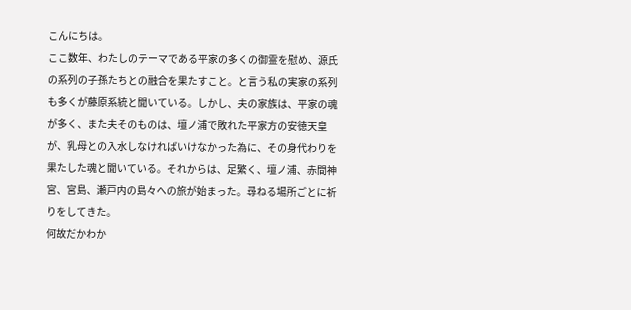こんにちは。
ここ数年、わたしのテーマである平家の多くの御霊を慰め、源氏の系列の子孫たちとの融合を果たすこと。と言う私の実家の系列も多くが藤原系統と聞いている。しかし、夫の家族は、平家の魂が多く、また夫そのものは、壇ノ浦で敗れた平家方の安徳天皇が、乳母との入水しなければいけなかった為に、その身代わりを果たした魂と聞いている。それからは、足繁く、壇ノ浦、赤間神宮、宮島、瀬戸内の島々への旅が始まった。尋ねる場所ごとに祈りをしてきた。
何故だかわか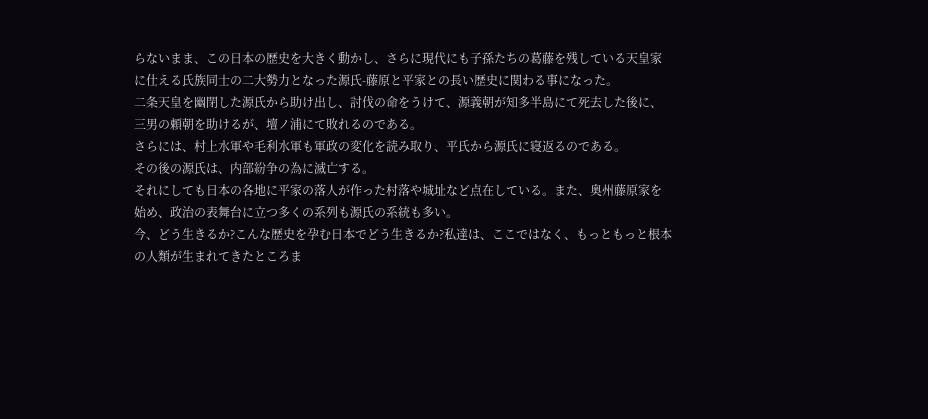らないまま、この日本の歴史を大きく動かし、さらに現代にも子孫たちの葛藤を残している天皇家に仕える氏族同士の二大勢力となった源氏-藤原と平家との長い歴史に関わる事になった。
二条天皇を幽閉した源氏から助け出し、討伐の命をうけて、源義朝が知多半島にて死去した後に、三男の頼朝を助けるが、壇ノ浦にて敗れるのである。
さらには、村上水軍や毛利水軍も軍政の変化を読み取り、平氏から源氏に寝返るのである。
その後の源氏は、内部紛争の為に滅亡する。
それにしても日本の各地に平家の落人が作った村落や城址など点在している。また、奥州藤原家を始め、政治の表舞台に立つ多くの系列も源氏の系統も多い。
今、どう生きるか?こんな歴史を孕む日本でどう生きるか?私達は、ここではなく、もっともっと根本の人類が生まれてきたところま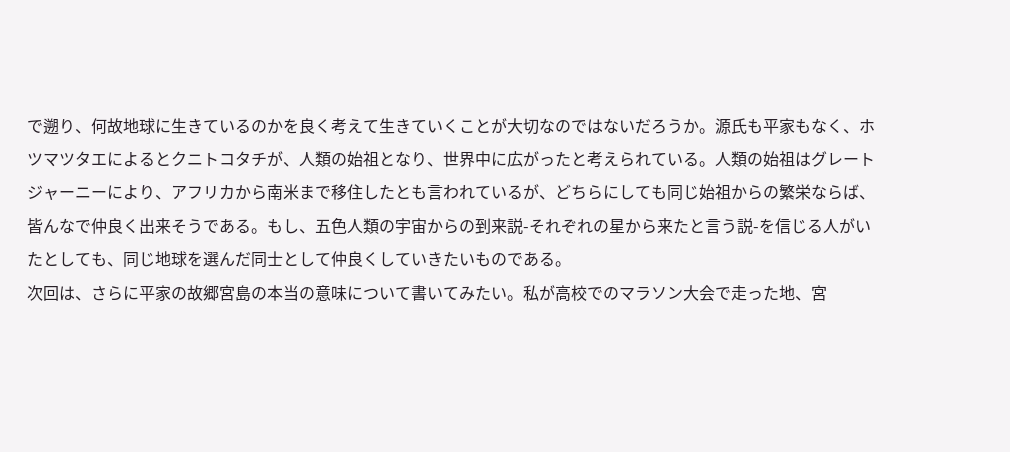で遡り、何故地球に生きているのかを良く考えて生きていくことが大切なのではないだろうか。源氏も平家もなく、ホツマツタエによるとクニトコタチが、人類の始祖となり、世界中に広がったと考えられている。人類の始祖はグレートジャーニーにより、アフリカから南米まで移住したとも言われているが、どちらにしても同じ始祖からの繁栄ならば、皆んなで仲良く出来そうである。もし、五色人類の宇宙からの到来説-それぞれの星から来たと言う説-を信じる人がいたとしても、同じ地球を選んだ同士として仲良くしていきたいものである。
次回は、さらに平家の故郷宮島の本当の意味について書いてみたい。私が高校でのマラソン大会で走った地、宮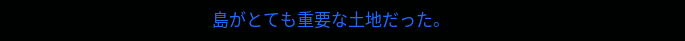島がとても重要な土地だった。